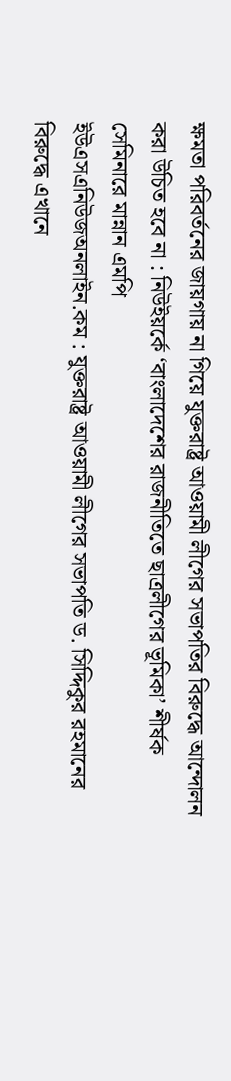ক্ষমতা পরিবর্তনের জায়গায় না গিয়ে যুক্তরাষ্ট্র আওয়ামী লীগের সভাপতির বিরুদ্ধে আন্দোলন করা উচিত হবে না : নিউইয়র্কে ‘বাংলাদেশের রাজনীতিতে ছাত্রলীগের ভূমিকা’ শীর্ষক সেমিনারে মান্নান এমপি
ইউএসএনিউজঅনলাইন.কম : যুক্তরাষ্ট্র আওয়ামী লীগের সভাপতি ড. সিদ্দিকুর রহমানের বিরুদ্ধে এখানে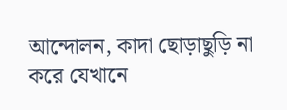আন্দোলন, কাদা ছোড়াছুড়ি না করে যেখানে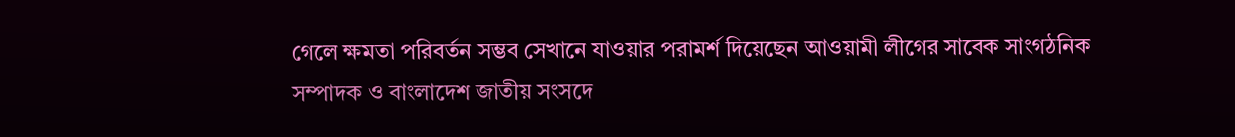গেলে ক্ষমতা পরিবর্তন সম্ভব সেখানে যাওয়ার পরামর্শ দিয়েছেন আওয়ামী লীগের সাবেক সাংগঠনিক সম্পাদক ও বাংলাদেশ জাতীয় সংসদে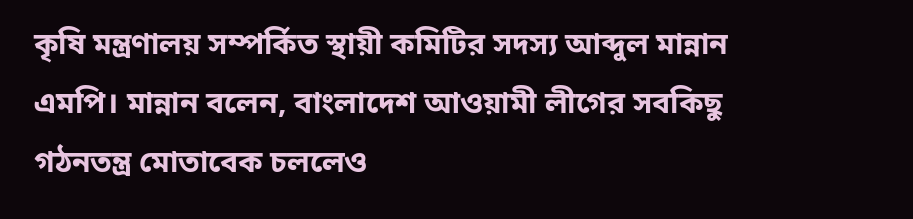কৃষি মন্ত্রণালয় সম্পর্কিত স্থায়ী কমিটির সদস্য আব্দুল মান্নান এমপি। মান্নান বলেন, বাংলাদেশ আওয়ামী লীগের সবকিছু গঠনতন্ত্র মোতাবেক চললেও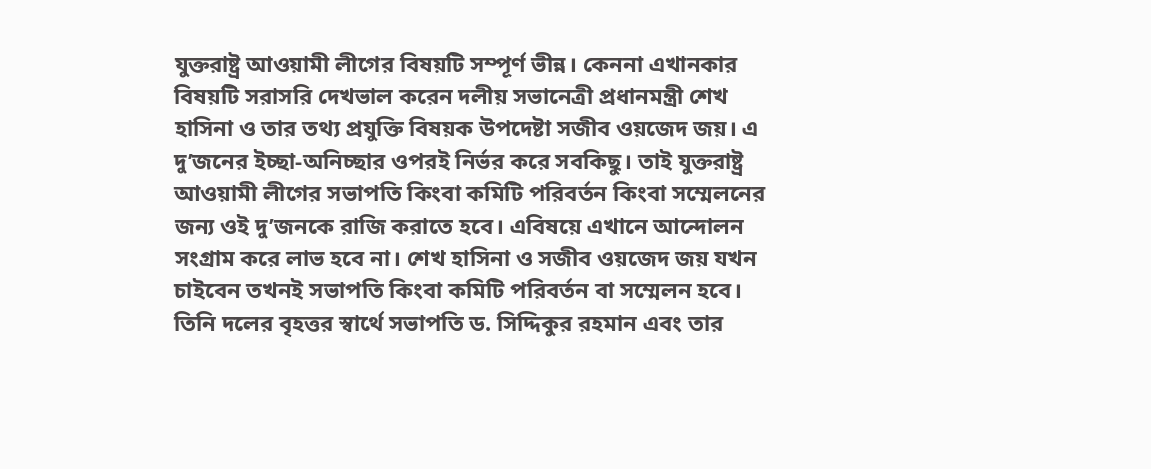যুক্তরাষ্ট্র আওয়ামী লীগের বিষয়টি সম্পূর্ণ ভীন্ন। কেননা এখানকার বিষয়টি সরাসরি দেখভাল করেন দলীয় সভানেত্রী প্রধানমন্ত্রী শেখ হাসিনা ও তার তথ্য প্রযুক্তি বিষয়ক উপদেষ্টা সজীব ওয়জেদ জয়। এ দু’জনের ইচ্ছা-অনিচ্ছার ওপরই নির্ভর করে সবকিছু। তাই যুক্তরাষ্ট্র আওয়ামী লীগের সভাপতি কিংবা কমিটি পরিবর্তন কিংবা সম্মেলনের জন্য ওই দু’জনকে রাজি করাতে হবে। এবিষয়ে এখানে আন্দোলন সংগ্রাম করে লাভ হবে না। শেখ হাসিনা ও সজীব ওয়জেদ জয় যখন চাইবেন তখনই সভাপতি কিংবা কমিটি পরিবর্তন বা সম্মেলন হবে। তিনি দলের বৃহত্তর স্বার্থে সভাপতি ড. সিদ্দিকুর রহমান এবং তার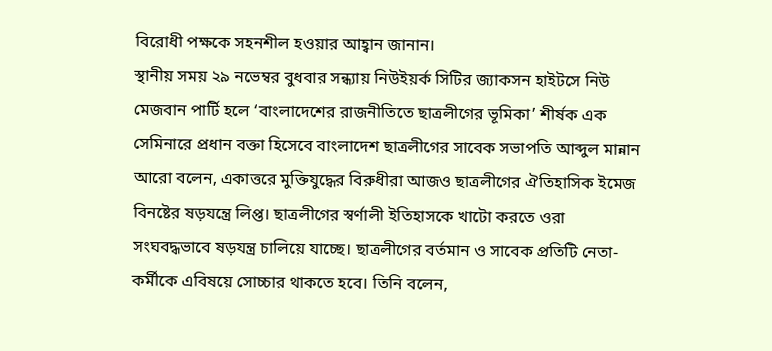বিরোধী পক্ষকে সহনশীল হওয়ার আহ্বান জানান।
স্থানীয় সময় ২৯ নভেম্বর বুধবার সন্ধ্যায় নিউইয়র্ক সিটির জ্যাকসন হাইটসে নিউ মেজবান পার্টি হলে ‘বাংলাদেশের রাজনীতিতে ছাত্রলীগের ভূমিকা’ শীর্ষক এক সেমিনারে প্রধান বক্তা হিসেবে বাংলাদেশ ছাত্রলীগের সাবেক সভাপতি আব্দুল মান্নান আরো বলেন, একাত্তরে মুক্তিযুদ্ধের বিরুধীরা আজও ছাত্রলীগের ঐতিহাসিক ইমেজ বিনষ্টের ষড়যন্ত্রে লিপ্ত। ছাত্রলীগের স্বর্ণালী ইতিহাসকে খাটো করতে ওরা সংঘবদ্ধভাবে ষড়যন্ত্র চালিয়ে যাচ্ছে। ছাত্রলীগের বর্তমান ও সাবেক প্রতিটি নেতা-কর্মীকে এবিষয়ে সোচ্চার থাকতে হবে। তিনি বলেন,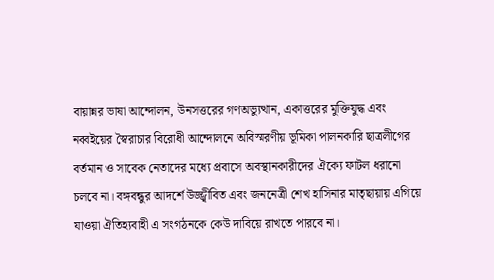বায়ান্নর ভাষা আন্দোলন, উনসত্তরের গণঅভ্যুত্থান, একাত্তরের মুক্তিযুদ্ধ এবং নব্বইয়ের স্বৈরাচার বিরোধী আন্দোলনে অবিস্মরণীয় ভূমিকা পালনকারি ছাত্রলীগের বর্তমান ও সাবেক নেতাদের মধ্যে প্রবাসে অবস্থানকারীদের ঐক্যে ফাটল ধরানো চলবে না। বঙ্গবন্ধুর আদর্শে উজ্জ্বীবিত এবং জননেত্রী শেখ হাসিনার মাতৃছায়ায় এগিয়ে যাওয়া ঐতিহ্যবাহী এ সংগঠনকে কেউ দাবিয়ে রাখতে পারবে না।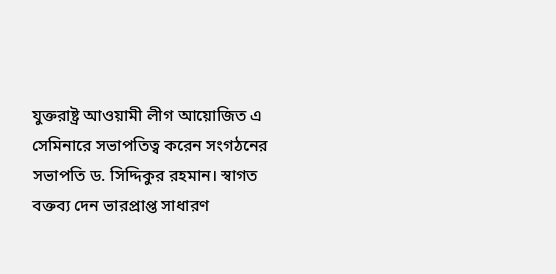যুক্তরাষ্ট্র আওয়ামী লীগ আয়োজিত এ সেমিনারে সভাপতিত্ব করেন সংগঠনের সভাপতি ড. সিদ্দিকুর রহমান। স্বাগত বক্তব্য দেন ভারপ্রাপ্ত সাধারণ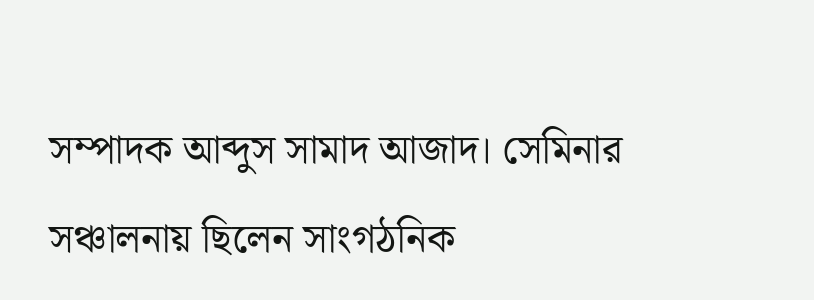সম্পাদক আব্দুস সামাদ আজাদ। সেমিনার সঞ্চালনায় ছিলেন সাংগঠনিক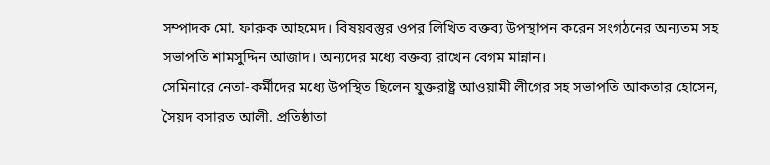সম্পাদক মো. ফারুক আহমেদ। বিষয়বস্তুর ওপর লিখিত বক্তব্য উপস্থাপন করেন সংগঠনের অন্যতম সহ সভাপতি শামসুদ্দিন আজাদ। অন্যদের মধ্যে বক্তব্য রাখেন বেগম মান্নান।
সেমিনারে নেতা-কর্মীদের মধ্যে উপস্থিত ছিলেন যুক্তরাষ্ট্র আওয়ামী লীগের সহ সভাপতি আকতার হোসেন, সৈয়দ বসারত আলী. প্রতিষ্ঠাতা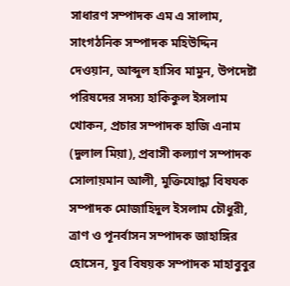সাধারণ সম্পাদক এম এ সালাম, সাংগঠনিক সম্পাদক মহিউদ্দিন দেওয়ান, আব্দুল হাসিব মামুন, উপদেষ্টা পরিষদের সদস্য হাকিকুল ইসলাম খোকন, প্রচার সম্পাদক হাজি এনাম (দুলাল মিয়া), প্রবাসী কল্যাণ সম্পাদক সোলায়মান আলী, মুক্তিযোদ্ধা বিষযক সম্পাদক মোজাহিদুল ইসলাম চৌধুরী, ত্রাণ ও পূনর্বাসন সম্পাদক জাহাঙ্গির হোসেন, যুব বিষয়ক সম্পাদক মাহাবুবুর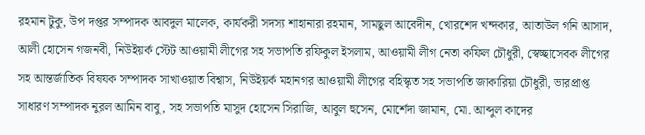রহমান টুকু, উপ দপ্তর সম্পাদক আবদুল মালেক, কার্যকরী সদস্য শাহানারা রহমান, সামছুল আবেদীন, খোরশেদ খন্দকার, আতাউল গনি আসাদ, আলী হোসেন গজনবী, নিউইয়র্ক স্টেট আওয়ামী লীগের সহ সভাপতি রফিকুল ইসলাম, আওয়ামী লীগ নেতা কফিল চৌধুরী, স্বেচ্ছাসেবক লীগের সহ আন্তর্জাতিক বিষযক সম্পাদক সাখাওয়াত বিশ্বাস, নিউইয়র্ক মহানগর আওয়ামী লীগের বহিস্কৃত সহ সভাপতি জাকারিয়া চৌধুরী, ভারপ্রাপ্ত সাধারণ সম্পাদক নুরল আমিন বাবু, সহ সভাপতি মাসুদ হোসেন সিরাজি, আবুল হুসেন, মোর্শেদা জামান, মো. আব্দুল কাদের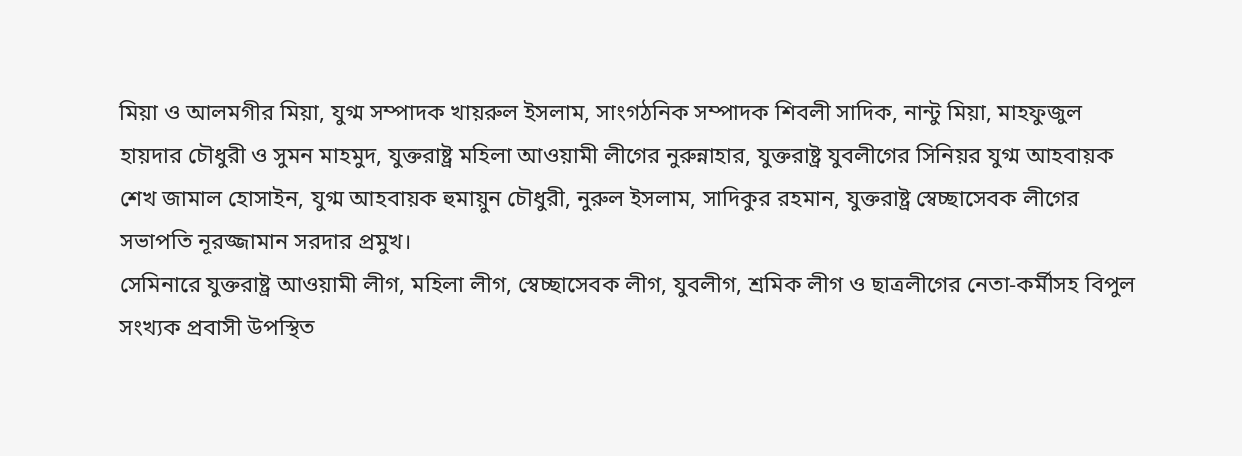মিয়া ও আলমগীর মিয়া, যুগ্ম সম্পাদক খায়রুল ইসলাম, সাংগঠনিক সম্পাদক শিবলী সাদিক, নান্টু মিয়া, মাহফুজুল হায়দার চৌধুরী ও সুমন মাহমুদ, যুক্তরাষ্ট্র মহিলা আওয়ামী লীগের নুরুন্নাহার, যুক্তরাষ্ট্র যুবলীগের সিনিয়র যুগ্ম আহবায়ক শেখ জামাল হোসাইন, যুগ্ম আহবায়ক হুমায়ুন চৌধুরী, নুরুল ইসলাম, সাদিকুর রহমান, যুক্তরাষ্ট্র স্বেচ্ছাসেবক লীগের সভাপতি নূরজ্জামান সরদার প্রমুখ।
সেমিনারে যুক্তরাষ্ট্র আওয়ামী লীগ, মহিলা লীগ, স্বেচ্ছাসেবক লীগ, যুবলীগ, শ্রমিক লীগ ও ছাত্রলীগের নেতা-কর্মীসহ বিপুল সংখ্যক প্রবাসী উপস্থিত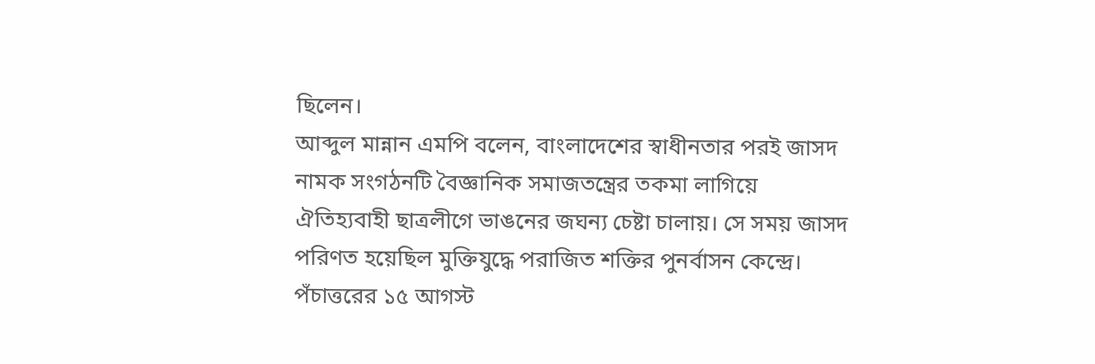ছিলেন।
আব্দুল মান্নান এমপি বলেন, বাংলাদেশের স্বাধীনতার পরই জাসদ নামক সংগঠনটি বৈজ্ঞানিক সমাজতন্ত্রের তকমা লাগিয়ে ঐতিহ্যবাহী ছাত্রলীগে ভাঙনের জঘন্য চেষ্টা চালায়। সে সময় জাসদ পরিণত হয়েছিল মুক্তিযুদ্ধে পরাজিত শক্তির পুনর্বাসন কেন্দ্রে। পঁচাত্তরের ১৫ আগস্ট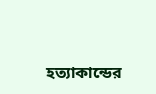হত্যাকান্ডের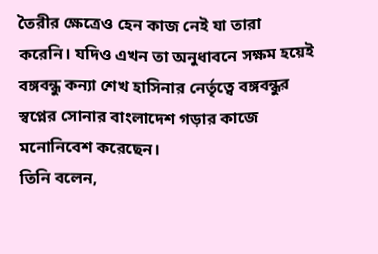তৈরীর ক্ষেত্রেও হেন কাজ নেই যা তারা করেনি। যদিও এখন তা অনুধাবনে সক্ষম হয়েই বঙ্গবন্ধু কন্যা শেখ হাসিনার নের্তৃত্বে বঙ্গবন্ধুর স্বপ্নের সোনার বাংলাদেশ গড়ার কাজে মনোনিবেশ করেছেন।
তিনি বলেন,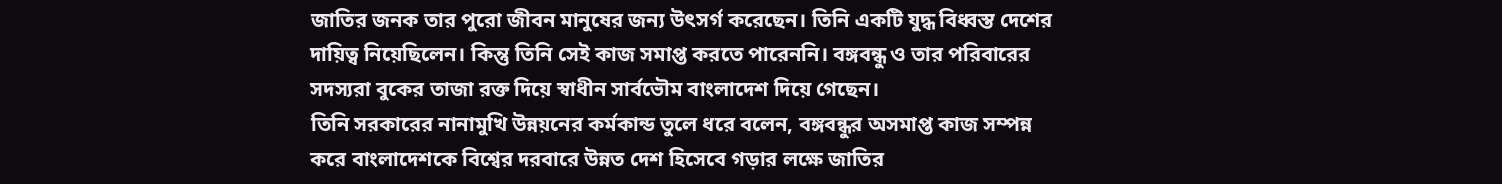জাতির জনক তার পুরো জীবন মানুষের জন্য উৎসর্গ করেছেন। তিনি একটি যুদ্ধ বিধ্বস্ত দেশের দায়িত্ব নিয়েছিলেন। কিন্তু তিনি সেই কাজ সমাপ্ত করতে পারেননি। বঙ্গবন্ধু ও তার পরিবারের সদস্যরা বুকের তাজা রক্ত দিয়ে স্বাধীন সার্বভৌম বাংলাদেশ দিয়ে গেছেন।
তিনি সরকারের নানামুখি উন্নয়নের কর্মকান্ড তুলে ধরে বলেন, বঙ্গবন্ধুর অসমাপ্ত কাজ সম্পন্ন করে বাংলাদেশকে বিশ্বের দরবারে উন্নত দেশ হিসেবে গড়ার লক্ষে জাতির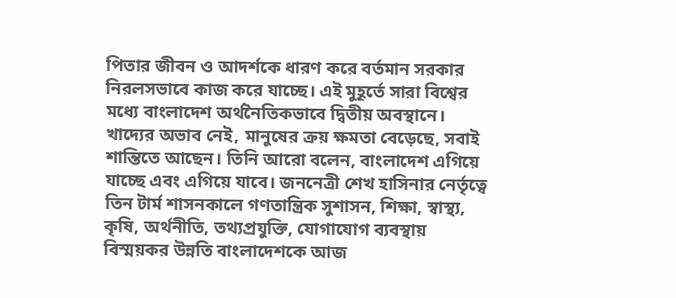পিতার জীবন ও আদর্শকে ধারণ করে বর্তমান সরকার নিরলসভাবে কাজ করে যাচ্ছে। এই মুহূর্তে সারা বিশ্বের মধ্যে বাংলাদেশ অর্থনৈতিকভাবে দ্বিতীয় অবস্থানে। খাদ্যের অভাব নেই, মানুষের ক্রয় ক্ষমতা বেড়েছে, সবাই শান্তিতে আছেন। তিনি আরো বলেন, বাংলাদেশ এগিয়ে যাচ্ছে এবং এগিয়ে যাবে। জননেত্রী শেখ হাসিনার নের্তৃত্বে তিন টার্ম শাসনকালে গণতান্ত্রিক সুশাসন, শিক্ষা, স্বাস্থ্য, কৃষি, অর্থনীতি, তথ্যপ্রযুক্তি, যোগাযোগ ব্যবস্থায় বিস্ময়কর উন্নতি বাংলাদেশকে আজ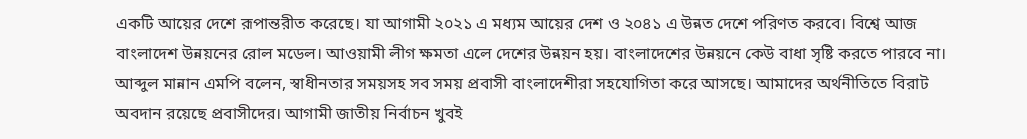একটি আয়ের দেশে রূপান্তরীত করেছে। যা আগামী ২০২১ এ মধ্যম আয়ের দেশ ও ২০৪১ এ উন্নত দেশে পরিণত করবে। বিশ্বে আজ বাংলাদেশ উন্নয়নের রোল মডেল। আওয়ামী লীগ ক্ষমতা এলে দেশের উন্নয়ন হয়। বাংলাদেশের উন্নয়নে কেউ বাধা সৃষ্টি করতে পারবে না।
আব্দুল মান্নান এমপি বলেন, স্বাধীনতার সময়সহ সব সময় প্রবাসী বাংলাদেশীরা সহযোগিতা করে আসছে। আমাদের অর্থনীতিতে বিরাট অবদান রয়েছে প্রবাসীদের। আগামী জাতীয় নির্বাচন খুবই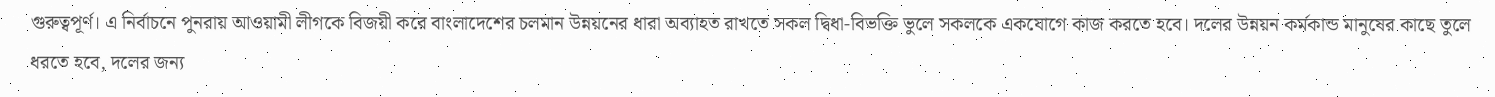গুরুত্বপূর্ণ। এ নির্বাচনে পুনরায় আওয়ামী লীগকে বিজয়ী করে বাংলাদেশের চলমান উন্নয়নের ধারা অব্যাহত রাখতে সকল দ্বিধা-বিভক্তি ভুলে সকলকে একযোগে কাজ করতে হবে। দলের উন্নয়ন কর্মকান্ড মানুষের কাছে তুলে ধরতে হবে, দলের জন্য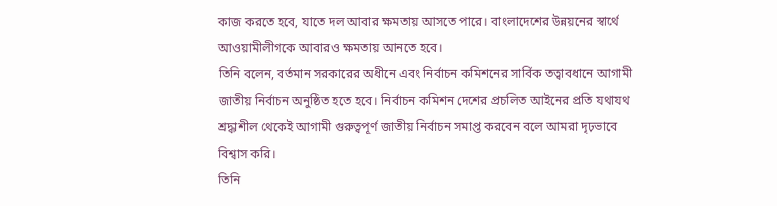কাজ করতে হবে, যাতে দল আবার ক্ষমতায় আসতে পারে। বাংলাদেশের উন্নয়নের স্বার্থে আওয়ামীলীগকে আবারও ক্ষমতায় আনতে হবে।
তিনি বলেন, বর্তমান সরকারের অধীনে এবং নির্বাচন কমিশনের সার্বিক তত্বাবধানে আগামী জাতীয় নির্বাচন অনুষ্ঠিত হতে হবে। নির্বাচন কমিশন দেশের প্রচলিত আইনের প্রতি যথাযথ শ্রদ্ধাশীল থেকেই আগামী গুরুত্বপূর্ণ জাতীয় নির্বাচন সমাপ্ত করবেন বলে আমরা দৃঢ়ভাবে বিশ্বাস করি।
তিনি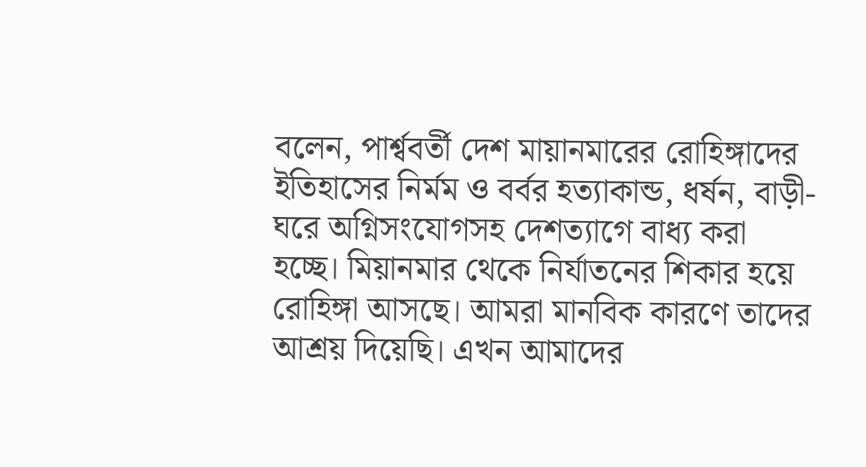বলেন, পার্শ্ববর্তী দেশ মায়ানমারের রোহিঙ্গাদের ইতিহাসের নির্মম ও বর্বর হত্যাকান্ড, ধর্ষন, বাড়ী-ঘরে অগ্নিসংযোগসহ দেশত্যাগে বাধ্য করা হচ্ছে। মিয়ানমার থেকে নির্যাতনের শিকার হয়ে রোহিঙ্গা আসছে। আমরা মানবিক কারণে তাদের আশ্রয় দিয়েছি। এখন আমাদের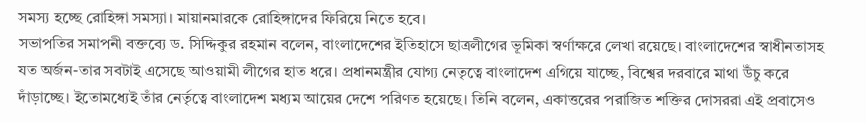সমস্য হচ্ছে রোহিঙ্গা সমস্যা। মায়ানমারকে রোহিঙ্গাদের ফিরিয়ে নিতে হবে।
সভাপতির সমাপনী বক্তব্যে ড. সিদ্দিকুর রহমান বলেন, বাংলাদেশের ইতিহাসে ছাত্রলীগের ভূমিকা স্বর্ণাক্ষরে লেখা রয়েছে। বাংলাদেশের স্বাধীনতাসহ যত অর্জন-তার সবটাই এসেছে আওয়ামী লীগের হাত ধরে। প্রধানমন্ত্রীর যোগ্য নেতৃত্বে বাংলাদেশ এগিয়ে যাচ্ছে, বিশ্বের দরবারে মাথা উঁচু করে দাঁড়াচ্ছে। ইতোমধ্যেই তাঁর নের্তৃত্বে বাংলাদেশ মধ্যম আয়ের দেশে পরিণত হয়েছে। তিনি বলেন, একাত্তরের পরাজিত শক্তির দোসররা এই প্রবাসেও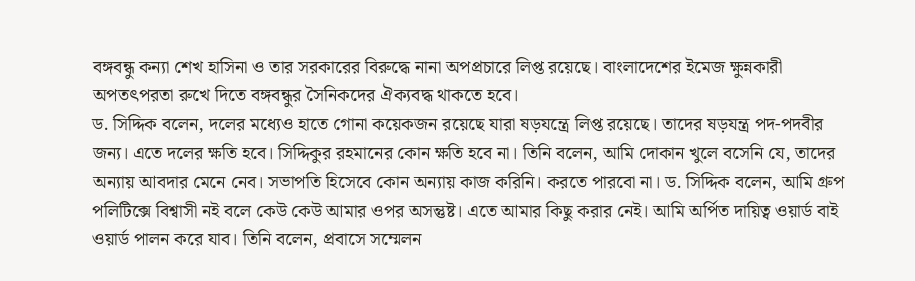বঙ্গবন্ধু কন্যা শেখ হাসিনা ও তার সরকারের বিরুদ্ধে নানা অপপ্রচারে লিপ্ত রয়েছে। বাংলাদেশের ইমেজ ক্ষুন্নকারী অপতৎপরতা রুখে দিতে বঙ্গবন্ধুর সৈনিকদের ঐক্যবদ্ধ থাকতে হবে।
ড. সিদ্দিক বলেন, দলের মধ্যেও হাতে গোনা কয়েকজন রয়েছে যারা ষড়যন্ত্রে লিপ্ত রয়েছে। তাদের ষড়যন্ত্র পদ-পদবীর জন্য। এতে দলের ক্ষতি হবে। সিদ্দিকুর রহমানের কোন ক্ষতি হবে না। তিনি বলেন, আমি দোকান খুলে বসেনি যে, তাদের অন্যায় আবদার মেনে নেব। সভাপতি হিসেবে কোন অন্যায় কাজ করিনি। করতে পারবো না। ড. সিদ্দিক বলেন, আমি গ্রুপ পলিটিক্সে বিশ্বাসী নই বলে কেউ কেউ আমার ওপর অসন্তুষ্ট। এতে আমার কিছু করার নেই। আমি অর্পিত দায়িত্ব ওয়ার্ড বাই ওয়ার্ড পালন করে যাব। তিনি বলেন, প্রবাসে সম্মেলন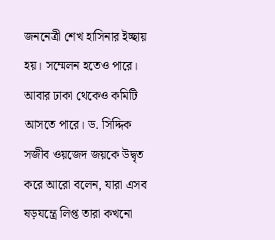জননেত্রী শেখ হাসিনার ইচ্ছায় হয়। সম্মেলন হতেও পারে। আবার ঢাকা থেকেও কমিটি আসতে পারে। ড. সিদ্দিক সজীব ওয়জেদ জয়কে উদ্বৃত করে আরো বলেন, যারা এসব ষড়যন্ত্রে লিপ্ত তারা কখনো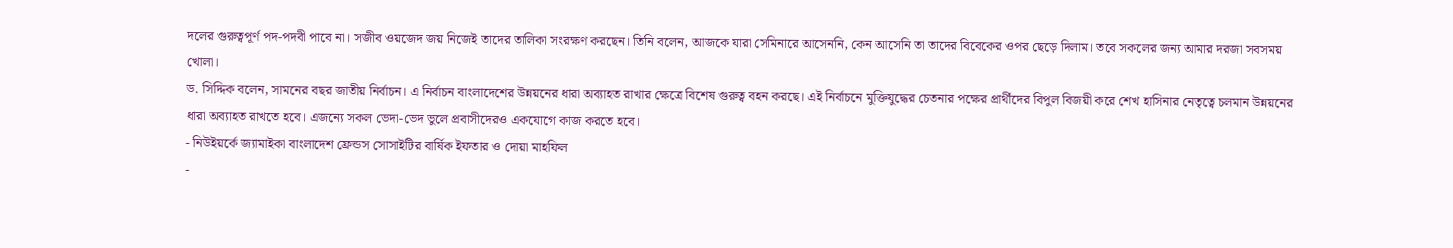দলের গুরুত্বপূর্ণ পদ-পদবী পাবে না। সজীব ওয়জেদ জয় নিজেই তাদের তালিকা সংরক্ষণ করছেন। তিনি বলেন, আজকে যারা সেমিনারে আসেননি, কেন আসেনি তা তাদের বিবেকের ওপর ছেড়ে দিলাম। তবে সকলের জন্য আমার দরজা সবসময় খোলা।
ড. সিদ্দিক বলেন, সামনের বছর জাতীয় নির্বাচন। এ নির্বাচন বাংলাদেশের উন্নয়নের ধারা অব্যাহত রাখার ক্ষেত্রে বিশেষ গুরুত্ব বহন করছে। এই নির্বাচনে মুক্তিযুদ্ধের চেতনার পক্ষের প্রার্থীদের বিপুল বিজয়ী করে শেখ হাসিনার নেতৃত্বে চলমান উন্নয়নের ধারা অব্যাহত রাখতে হবে। এজন্যে সকল ভেদা-ভেদ ভুলে প্রবাসীদেরও একযোগে কাজ করতে হবে।
- নিউইয়র্কে জ্যামাইকা বাংলাদেশ ফ্রেন্ডস সোসাইটির বার্ষিক ইফতার ও দোয়া মাহফিল
-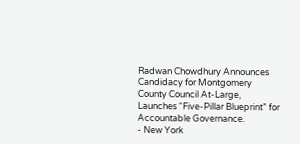Radwan Chowdhury Announces Candidacy for Montgomery County Council At-Large, Launches “Five-Pillar Blueprint” for Accountable Governance.
- New York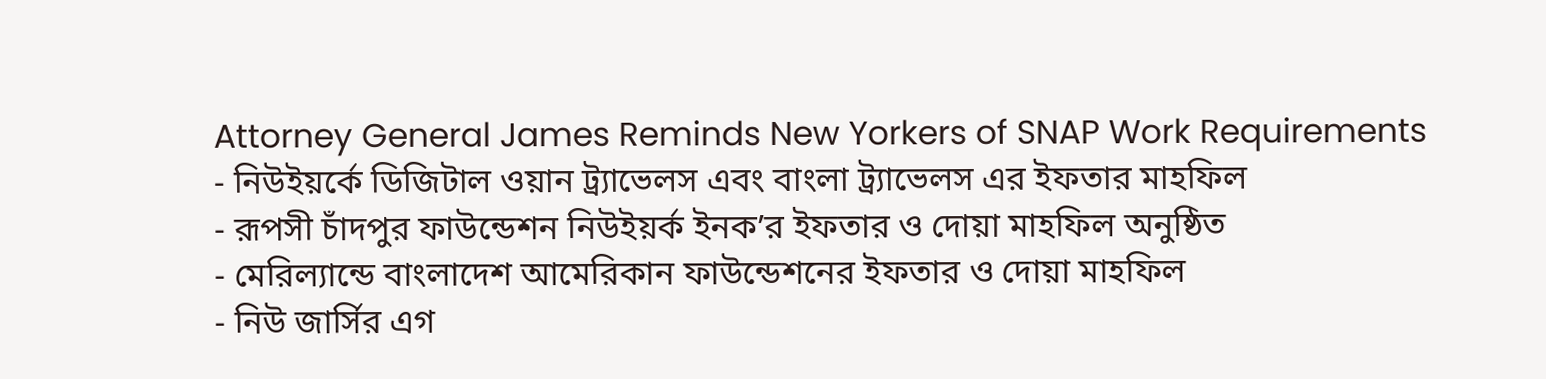Attorney General James Reminds New Yorkers of SNAP Work Requirements
- নিউইয়র্কে ডিজিটাল ওয়ান ট্র্যাভেলস এবং বাংলা ট্র্যাভেলস এর ইফতার মাহফিল
- রূপসী চাঁদপুর ফাউন্ডেশন নিউইয়র্ক ইনক’র ইফতার ও দোয়া মাহফিল অনুষ্ঠিত
- মেরিল্যান্ডে বাংলাদেশ আমেরিকান ফাউন্ডেশনের ইফতার ও দোয়া মাহফিল
- নিউ জার্সির এগ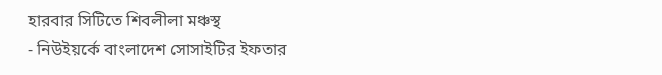হারবার সিটিতে শিবলীলা মঞ্চস্থ
- নিউইয়র্কে বাংলাদেশ সোসাইটির ইফতার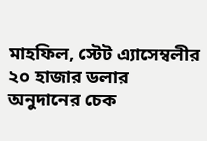মাহফিল, স্টেট এ্যাসেম্বলীর ২০ হাজার ডলার অনুদানের চেক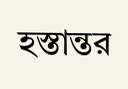হস্তান্তর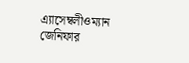এ্যাসেম্বলীওম্যান জেনিফার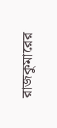রাজকুমারের